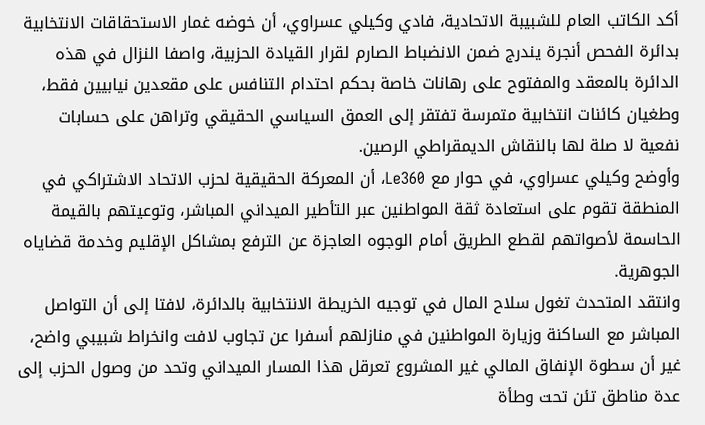أكد الكاتب العام للشبيبة الاتحادية، فادي وكيلي عسراوي، أن خوضه غمار الاستحقاقات الانتخابية بدائرة الفحص أنجرة يندرج ضمن الانضباط الصارم لقرار القيادة الحزبية، واصفا النزال في هذه الدائرة بالمعقد والمفتوح على رهانات خاصة بحكم احتدام التنافس على مقعدين نيابيين فقط، وطغيان كائنات انتخابية متمرسة تفتقر إلى العمق السياسي الحقيقي وتراهن على حسابات نفعية لا صلة لها بالنقاش الديمقراطي الرصين.
وأوضح وكيلي عسراوي، في حوار مع Le360، أن المعركة الحقيقية لحزب الاتحاد الاشتراكي في المنطقة تقوم على استعادة ثقة المواطنين عبر التأطير الميداني المباشر، وتوعيتهم بالقيمة الحاسمة لأصواتهم لقطع الطريق أمام الوجوه العاجزة عن الترفع بمشاكل الإقليم وخدمة قضاياه الجوهرية.
وانتقد المتحدث تغول سلاح المال في توجيه الخريطة الانتخابية بالدائرة، لافتا إلى أن التواصل المباشر مع الساكنة وزيارة المواطنين في منازلهم أسفرا عن تجاوب لافت وانخراط شبيبي واضح، غير أن سطوة الإنفاق المالي غير المشروع تعرقل هذا المسار الميداني وتحد من وصول الحزب إلى عدة مناطق تئن تحت وطأة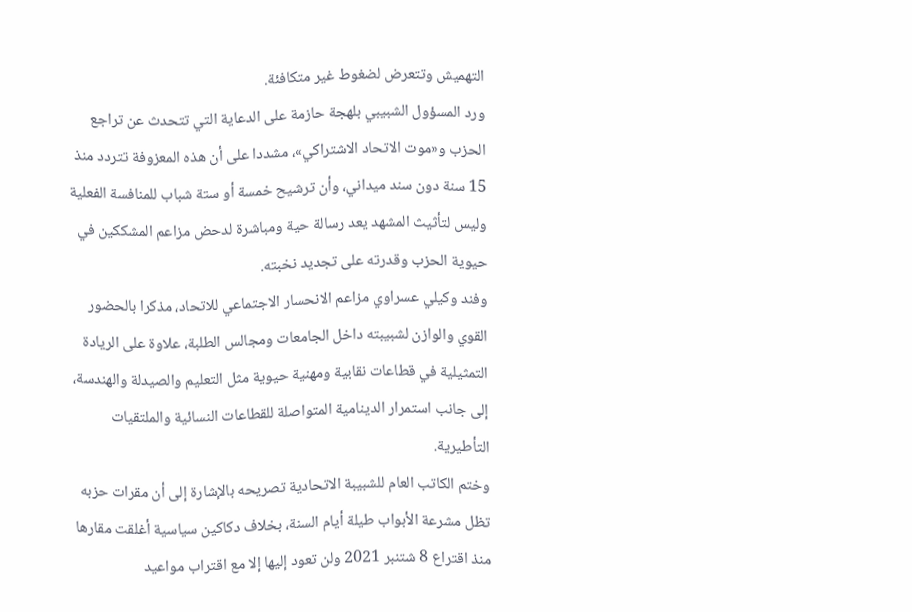التهميش وتتعرض لضغوط غير متكافئة.
ورد المسؤول الشبيبي بلهجة حازمة على الدعاية التي تتحدث عن تراجع الحزب و«موت الاتحاد الاشتراكي»، مشددا على أن هذه المعزوفة تتردد منذ 15 سنة دون سند ميداني، وأن ترشيح خمسة أو ستة شباب للمنافسة الفعلية وليس لتأثيث المشهد يعد رسالة حية ومباشرة لدحض مزاعم المشككين في حيوية الحزب وقدرته على تجديد نخبته.
وفند وكيلي عسراوي مزاعم الانحسار الاجتماعي للاتحاد، مذكرا بالحضور القوي والوازن لشبيبته داخل الجامعات ومجالس الطلبة، علاوة على الريادة التمثيلية في قطاعات نقابية ومهنية حيوية مثل التعليم والصيدلة والهندسة، إلى جانب استمرار الدينامية المتواصلة للقطاعات النسائية والملتقيات التأطيرية.
وختم الكاتب العام للشبيبة الاتحادية تصريحه بالإشارة إلى أن مقرات حزبه تظل مشرعة الأبواب طيلة أيام السنة، بخلاف دكاكين سياسية أغلقت مقارها منذ اقتراع 8 شتنبر 2021 ولن تعود إليها إلا مع اقتراب مواعيد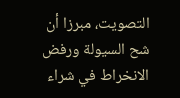التصويت، مبرزا أن شح السيولة ورفض الانخراط في شراء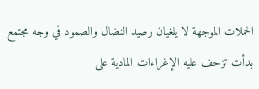الحملات الموجهة لا يلغيان رصيد النضال والصمود في وجه مجتمع بدأت تزحف عليه الإغراءات المادية على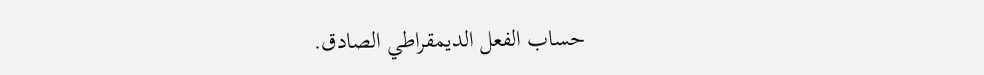حساب الفعل الديمقراطي الصادق.